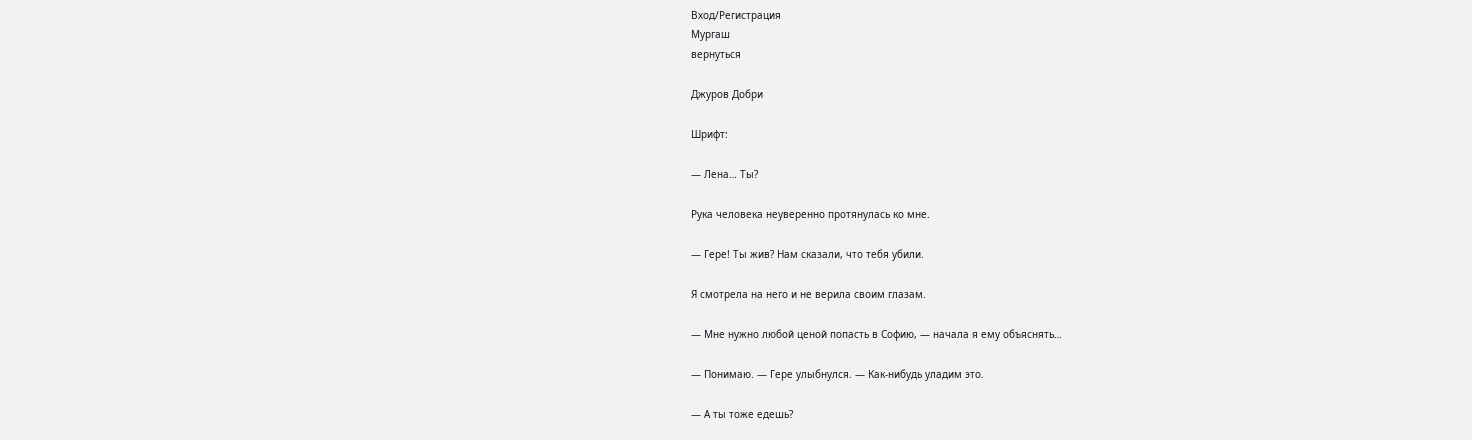Вход/Регистрация
Мургаш
вернуться

Джуров Добри

Шрифт:

— Лена… Ты?

Рука человека неуверенно протянулась ко мне.

— Гере! Ты жив? Нам сказали, что тебя убили.

Я смотрела на него и не верила своим глазам.

— Мне нужно любой ценой попасть в Софию, — начала я ему объяснять…

— Понимаю. — Гере улыбнулся. — Как-нибудь уладим это.

— А ты тоже едешь?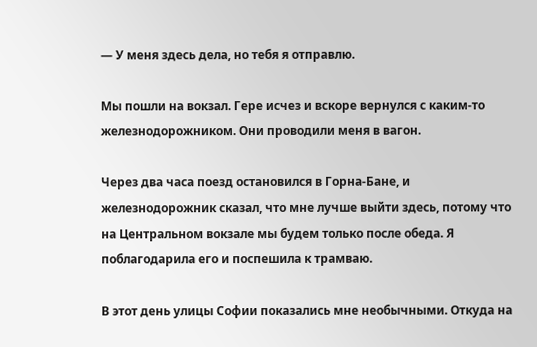— У меня здесь дела, но тебя я отправлю.

Мы пошли на вокзал. Гере исчез и вскоре вернулся с каким-то железнодорожником. Они проводили меня в вагон.

Через два часа поезд остановился в Горна-Бане, и железнодорожник сказал, что мне лучше выйти здесь, потому что на Центральном вокзале мы будем только после обеда. Я поблагодарила его и поспешила к трамваю.

В этот день улицы Софии показались мне необычными. Откуда на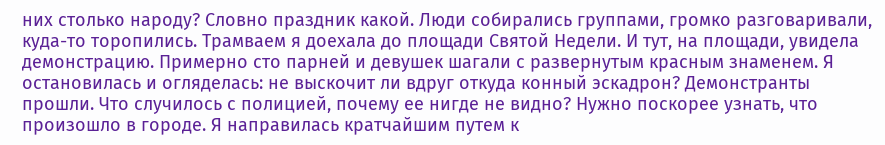них столько народу? Словно праздник какой. Люди собирались группами, громко разговаривали, куда-то торопились. Трамваем я доехала до площади Святой Недели. И тут, на площади, увидела демонстрацию. Примерно сто парней и девушек шагали с развернутым красным знаменем. Я остановилась и огляделась: не выскочит ли вдруг откуда конный эскадрон? Демонстранты прошли. Что случилось с полицией, почему ее нигде не видно? Нужно поскорее узнать, что произошло в городе. Я направилась кратчайшим путем к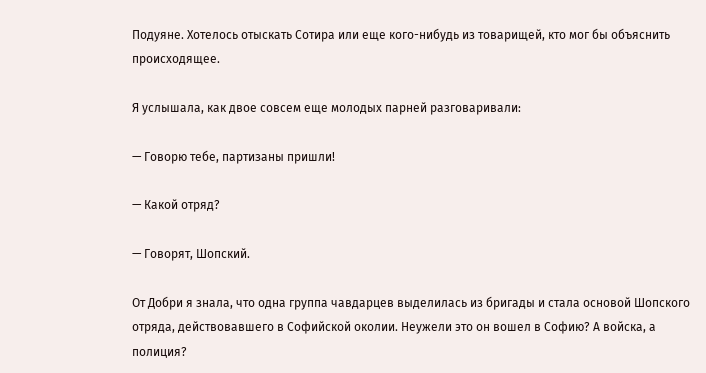Подуяне. Хотелось отыскать Сотира или еще кого-нибудь из товарищей, кто мог бы объяснить происходящее.

Я услышала, как двое совсем еще молодых парней разговаривали:

— Говорю тебе, партизаны пришли!

— Какой отряд?

— Говорят, Шопский.

От Добри я знала, что одна группа чавдарцев выделилась из бригады и стала основой Шопского отряда, действовавшего в Софийской околии. Неужели это он вошел в Софию? А войска, а полиция?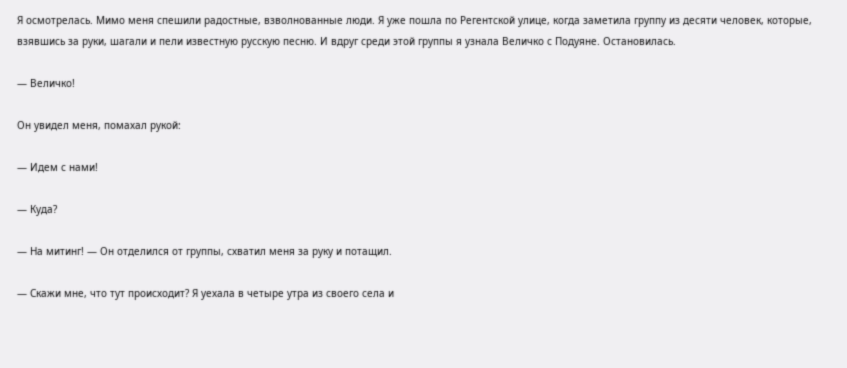Я осмотрелась. Мимо меня спешили радостные, взволнованные люди. Я уже пошла по Регентской улице, когда заметила группу из десяти человек, которые, взявшись за руки, шагали и пели известную русскую песню. И вдруг среди этой группы я узнала Величко с Подуяне. Остановилась.

— Величко!

Он увидел меня, помахал рукой:

— Идем с нами!

— Куда?

— На митинг! — Он отделился от группы, схватил меня за руку и потащил.

— Скажи мне, что тут происходит? Я уехала в четыре утра из своего села и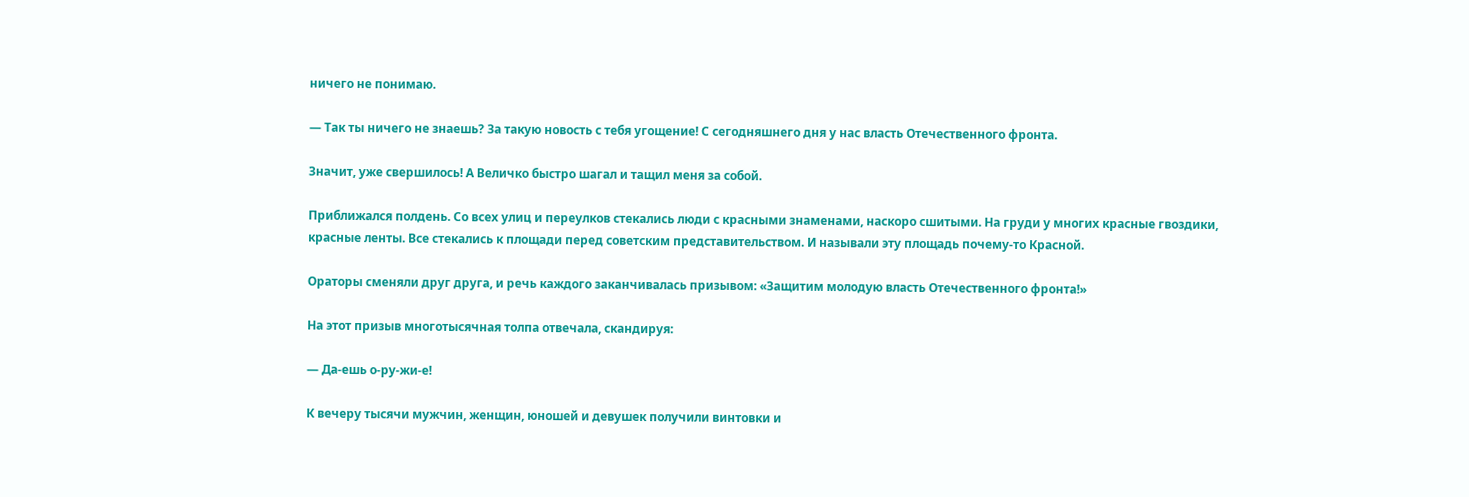ничего не понимаю.

— Так ты ничего не знаешь? За такую новость с тебя угощение! С сегодняшнего дня у нас власть Отечественного фронта.

Значит, уже свершилось! А Величко быстро шагал и тащил меня за собой.

Приближался полдень. Со всех улиц и переулков стекались люди с красными знаменами, наскоро сшитыми. На груди у многих красные гвоздики, красные ленты. Все стекались к площади перед советским представительством. И называли эту площадь почему-то Красной.

Ораторы сменяли друг друга, и речь каждого заканчивалась призывом: «Защитим молодую власть Отечественного фронта!»

На этот призыв многотысячная толпа отвечала, скандируя:

— Да-ешь о-ру-жи-е!

К вечеру тысячи мужчин, женщин, юношей и девушек получили винтовки и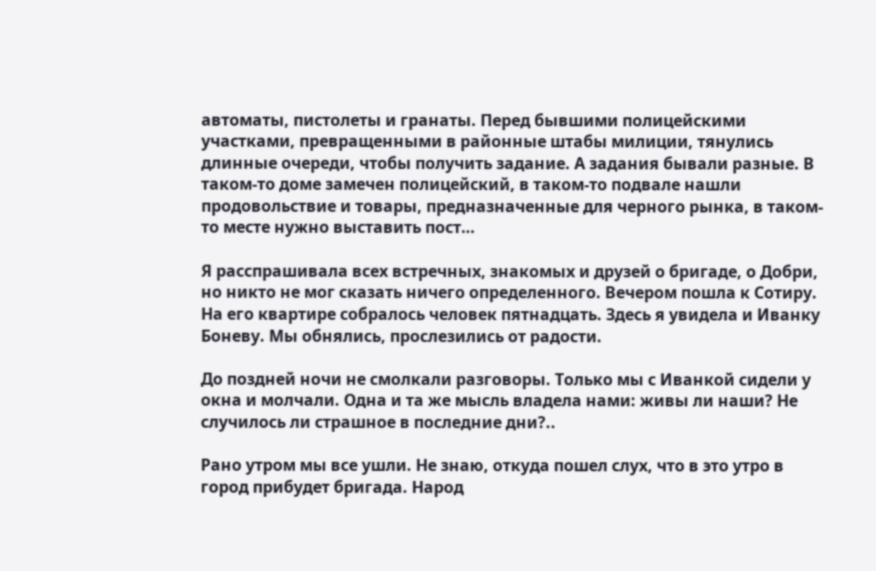автоматы, пистолеты и гранаты. Перед бывшими полицейскими участками, превращенными в районные штабы милиции, тянулись длинные очереди, чтобы получить задание. А задания бывали разные. В таком-то доме замечен полицейский, в таком-то подвале нашли продовольствие и товары, предназначенные для черного рынка, в таком-то месте нужно выставить пост…

Я расспрашивала всех встречных, знакомых и друзей о бригаде, о Добри, но никто не мог сказать ничего определенного. Вечером пошла к Сотиру. На его квартире собралось человек пятнадцать. Здесь я увидела и Иванку Боневу. Мы обнялись, прослезились от радости.

До поздней ночи не смолкали разговоры. Только мы с Иванкой сидели у окна и молчали. Одна и та же мысль владела нами: живы ли наши? Не случилось ли страшное в последние дни?..

Рано утром мы все ушли. Не знаю, откуда пошел слух, что в это утро в город прибудет бригада. Народ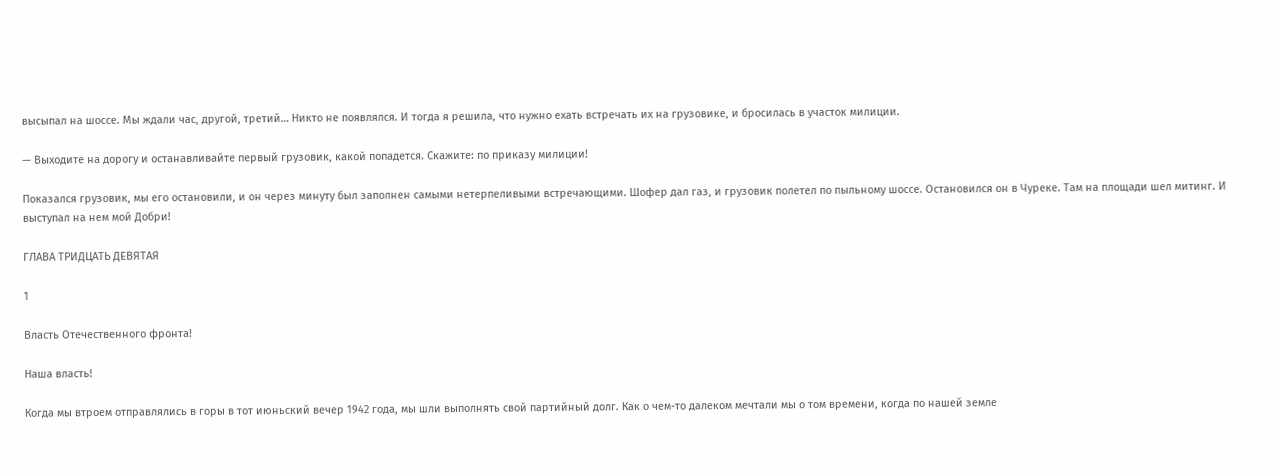высыпал на шоссе. Мы ждали час, другой, третий… Никто не появлялся. И тогда я решила, что нужно ехать встречать их на грузовике, и бросилась в участок милиции.

— Выходите на дорогу и останавливайте первый грузовик, какой попадется. Скажите: по приказу милиции!

Показался грузовик, мы его остановили, и он через минуту был заполнен самыми нетерпеливыми встречающими. Шофер дал газ, и грузовик полетел по пыльному шоссе. Остановился он в Чуреке. Там на площади шел митинг. И выступал на нем мой Добри!

ГЛАВА ТРИДЦАТЬ ДЕВЯТАЯ

1

Власть Отечественного фронта!

Наша власть!

Когда мы втроем отправлялись в горы в тот июньский вечер 1942 года, мы шли выполнять свой партийный долг. Как о чем-то далеком мечтали мы о том времени, когда по нашей земле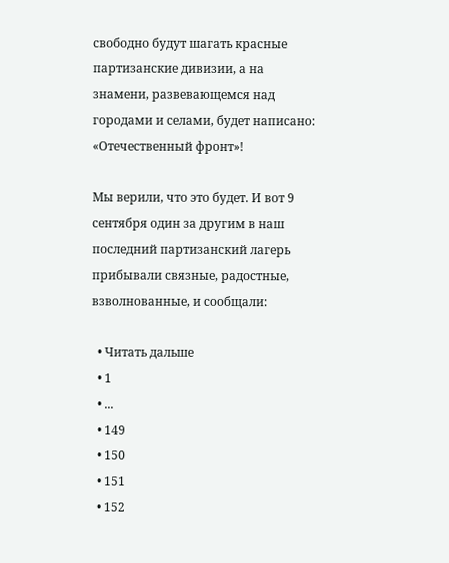свободно будут шагать красные партизанские дивизии, а на знамени, развевающемся над городами и селами, будет написано: «Отечественный фронт»!

Мы верили, что это будет. И вот 9 сентября один за другим в наш последний партизанский лагерь прибывали связные, радостные, взволнованные, и сообщали:

  • Читать дальше
  • 1
  • ...
  • 149
  • 150
  • 151
  • 152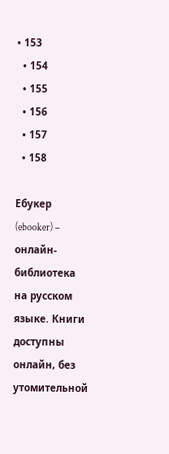• 153
  • 154
  • 155
  • 156
  • 157
  • 158

Ебукер (ebooker) – онлайн-библиотека на русском языке. Книги доступны онлайн, без утомительной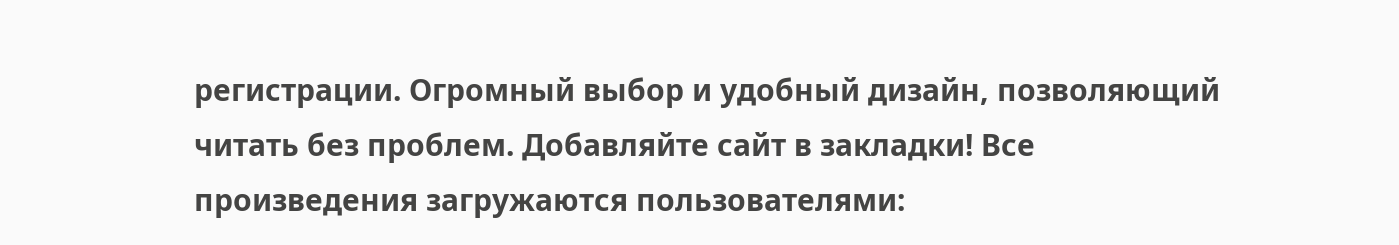регистрации. Огромный выбор и удобный дизайн, позволяющий читать без проблем. Добавляйте сайт в закладки! Все произведения загружаются пользователями: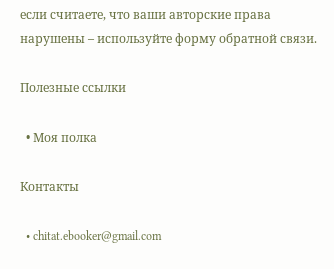если считаете, что ваши авторские права нарушены – используйте форму обратной связи.

Полезные ссылки

  • Моя полка

Контакты

  • chitat.ebooker@gmail.com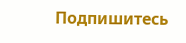Подпишитесь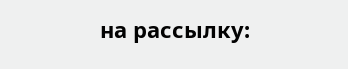на рассылку: